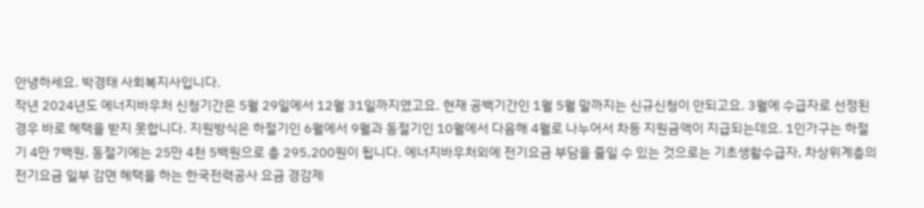안녕하세요. 박경태 사회복지사입니다.
작년 2024년도 에너지바우처 신청기간은 5월 29일에서 12월 31일까지였고요. 현재 공백기간인 1월 5월 말까지는 신규신청이 안되고요. 3월에 수급자로 선정된 경우 바로 혜택을 받지 못합니다. 지원방식은 하절기인 6월에서 9월과 동절기인 10월에서 다음해 4월로 나누어서 차등 지원금액이 지급되는데요. 1인가구는 하절기 4만 7백원, 동절기에는 25만 4천 5백원으로 총 295,200원이 됩니다. 에너지바우처외에 전기요금 부담을 줄일 수 있는 것으로는 기초생활수급자, 차상위계층의 전기요금 일부 감면 혜택을 하는 한국전력공사 요금 경감제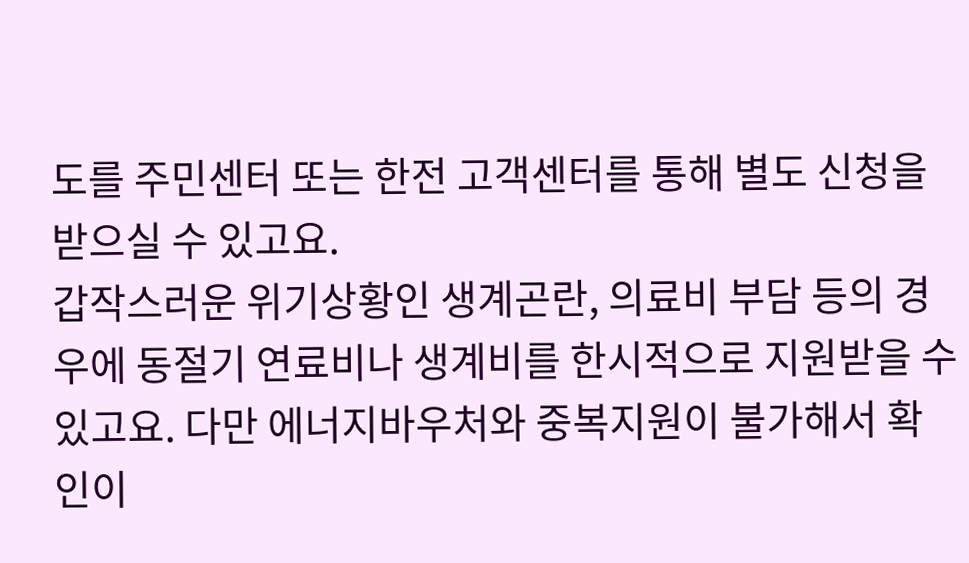도를 주민센터 또는 한전 고객센터를 통해 별도 신청을 받으실 수 있고요.
갑작스러운 위기상황인 생계곤란, 의료비 부담 등의 경우에 동절기 연료비나 생계비를 한시적으로 지원받을 수 있고요. 다만 에너지바우처와 중복지원이 불가해서 확인이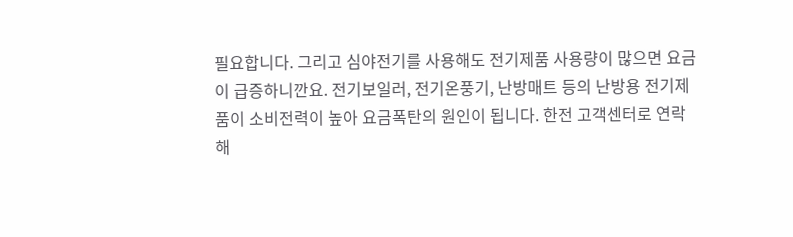필요합니다. 그리고 심야전기를 사용해도 전기제품 사용량이 많으면 요금이 급증하니깐요. 전기보일러, 전기온풍기, 난방매트 등의 난방용 전기제품이 소비전력이 높아 요금폭탄의 원인이 됩니다. 한전 고객센터로 연락해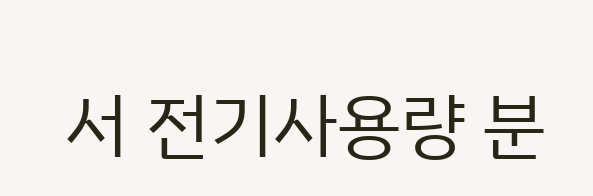서 전기사용량 분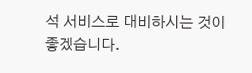석 서비스로 대비하시는 것이 좋겠습니다.